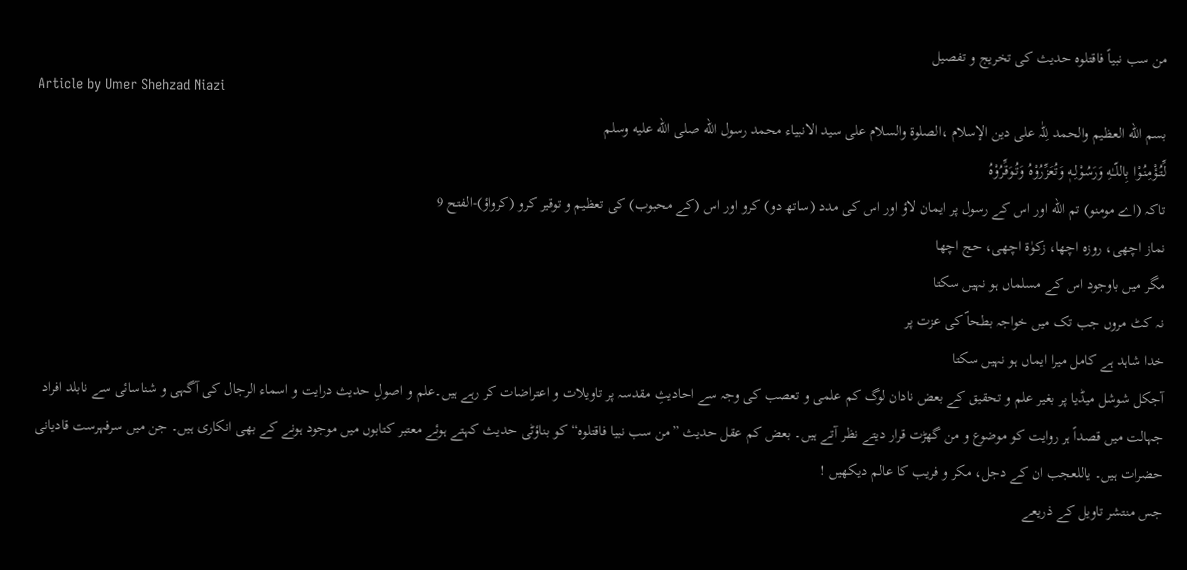من سب نبیاً فاقتلوہ حدیث کی تخریج و تفصیل
Article by Umer Shehzad Niazi
بسم الله العظیم والحمد لِلّٰہ علی دین الإسلام ،الصلوۃ والسلام علی سید الانبیاء محمد رسول الله صلى الله عليه وسلم
لِّتُـؤْمِنُـوْا بِاللّـٰهِ وَرَسُوْلِـهٖ وَتُعَزِّرُوْهُ وَتُـوَقِّرُوْهُ
تاکہ (اے مومنو) تم الله اور اس کے رسول پر ایمان لاؤ اور اس کی مدد (ساتھ دو) کرو اور اس (کے محبوب) کی تعظیم و توقیر کرو (کرواؤ)-الفتح 9
نماز اچھی، روزہ اچھا، زکوٰة اچھی، حج اچھا
مگر میں باوجود اس کے مسلماں ہو نہیں سکتا
نہ کٹ مروں جب تک میں خواجہ بطحاؐ کی عزت پر
خدا شاہد ہے کامل میرا ایماں ہو نہیں سکتا
آجکل شوشل میڈیا پر بغیر علم و تحقیق کے بعض نادان لوگ کم علمی و تعصب کی وجہ سے احادیثِ مقدسہ پر تاویلات و اعتراضات کر رہے ہیں۔علم و اصولِ حدیث درایت و اسماء الرجال کی آگہی و شناسائی سے نابلد افراد جہالت میں قصداً ہر روایت کو موضوع و من گھڑت قرار دیتے نظر آتے ہیں۔ بعض کم عقل حدیث ”من سب نبیا فاقتلوه“ کو بناؤٹی حدیث کہتے ہوئے معتبر کتابوں میں موجود ہونے کے بھی انکاری ہیں۔ جن میں سرفہرست قادیانی حضرات ہیں۔ یاللعجب ان کے دجل، مکر و فریب کا عالم دیکھیں !
جس منتشر تاویل کے ذریعے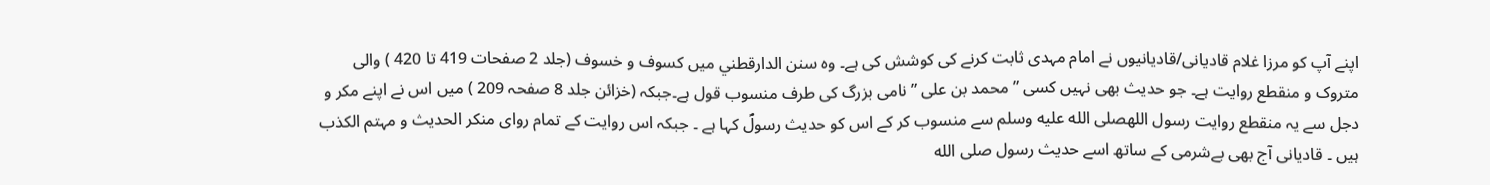اپنے آپ کو مرزا غلام قادیانی/قادیانیوں نے امام مہدی ثابت کرنے کی کوشش کی ہے۔ وہ سنن الدارقطني میں کسوف و خسوف (جلد 2 صفحات 419 تا 420 ) والی متروک و منقطع روایت ہے۔ جو حدیث بھی نہیں کسی ” محمد بن علی ” نامی بزرگ کی طرف منسوب قول ہے۔جبکہ (خزائن جلد 8 صفحہ 209 ) میں اس نے اپنے مکر و دجل سے یہ منقطع روایت رسول اللهصلى الله عليه وسلم سے منسوب کر کے اس کو حدیث رسولؐ کہا ہے ۔ جبکہ اس روایت کے تمام روای منکر الحدیث و مہتم الکذب ہیں ۔ قادیانی آج بھی بےشرمی کے ساتھ اسے حدیث رسول صلى الله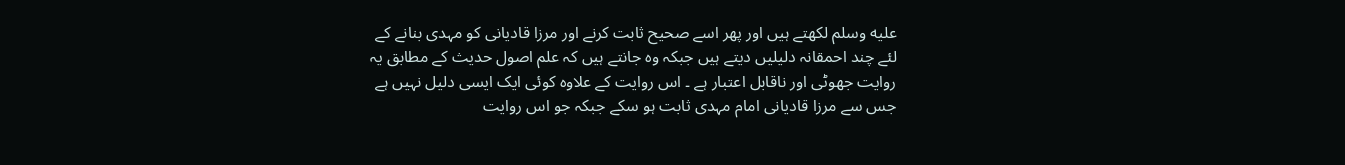عليه وسلم لکھتے ہیں اور پھر اسے صحیح ثابت کرنے اور مرزا قادیانی کو مہدی بنانے کے لئے چند احمقانہ دلیلیں دیتے ہیں جبکہ وہ جانتے ہیں کہ علم اصول حدیث کے مطابق یہ روایت جھوٹی اور ناقابل اعتبار ہے ۔ اس روایت کے علاوہ کوئی ایک ایسی دلیل نہیں ہے جس سے مرزا قادیانی امام مہدی ثابت ہو سکے جبکہ جو اس روایت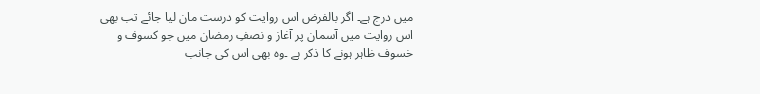میں درج ہے۔ اگر بالفرض اس روایت کو درست مان لیا جائے تب بھی اس روایت میں آسمان پر آغاز و نصفِ رمضان میں جو کسوف و خسوف ظاہر ہونے کا ذکر ہے ۔وہ بھی اس کی جانب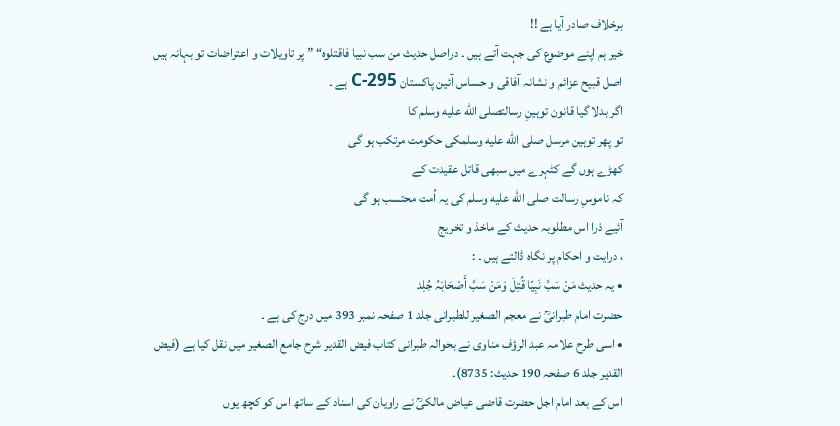برخلاف صادر آیا ہے !!
خیر ہم اپنے موضوع کی جہت آتے ہیں ۔ دراصل حدیث من سب نبیا فاقتلوه“ ” پر تاویلات و اعتراضات تو بہانہ ہیں اصل قبیح عزائم و نشانہ آفاقی و حساس آئین پاکستان 295-C ہے ۔
اگر بدلا گیا قانون توہینِ رسالتصلى الله عليه وسلم کا
تو پھر توہین مرسل صلى الله عليه وسلمکی حکومت مرتکب ہو گی
کھڑے ہوں گے کٹہرے میں سبھی قاتل عقیدت کے
کہ ناموسِ رسالت صلى الله عليه وسلم کی یہ اُمت محتسب ہو گی
آئیے ذرا اس مطلوبہ حدیث کے ماخذ و تخریج
، درایت و احکام پر نگاہ ڈالتے ہیں ۔ :
• یہ حدیث مَنْ سَبَّ نَبِیًا قُتِلَ وَمَنْ سَبَّ أَصْحَابَہُ جُلِد
حضرت امام طبرانیؒ نے معجم الصغیر للطبرانی جلد 1 صفحہ نمبر 393 میں درج کی ہے ۔
• اسی طرح علامہ عبد الرؤف مناوی نے بحوالہ طبرانی کتاب فیض القدیر شرح جامع الصغیر میں نقل کیا ہے (فیض القدیر جلد 6 صفحہ 190 حدیث: 8735)۔
اس کے بعد امام اجل حضرت قاضی عیاض مالکیؒ نے راویان کی اسناد کے ساتھ اس کو کچھ یوں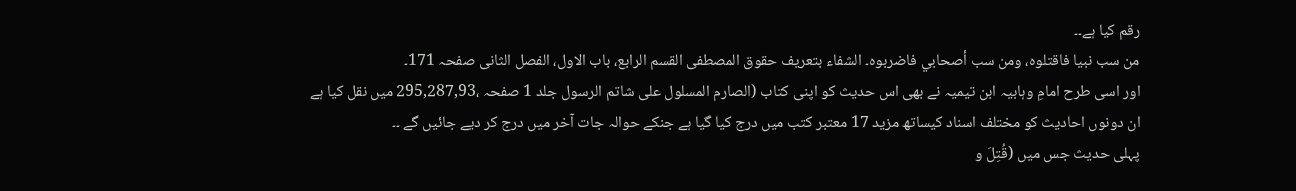رقم کیا ہے۔۔
من سب نبیا فاقتلوه، ومن سب أصحابي فاضربوه۔ الشفاء بتعریف حقوق المصطفی القسم الرابع، باب الاول، الفصل الثانی صفحہ 171۔
اور اسی طرح امامِ وہابیہ ابن تیمیہ نے بھی اس حدیث کو اپنی کتاب (الصارم المسلول علی شاتم الرسول جلد 1 صفحہ ،295,287,93 میں نقل کیا ہے
ان دونوں احادیث کو مختلف اسناد کیساتھ مزید 17 معتبر کتب میں درج کیا گیا ہے جنکے حوالہ جات آخر میں درج کر دیے جائیں گے ۔۔
پہلی حدیث جس میں (قُتِلَ و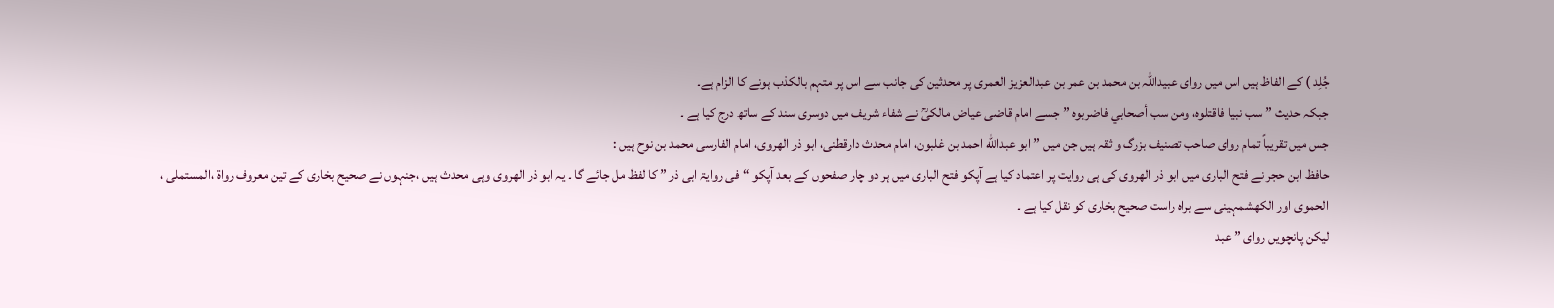جُلِد ) کے الفاظ ہیں اس میں روای عبیداللہ بن محمد بن عمر بن عبدالعزیز العمری پر محدثین کی جانب سے اس پر متہم بالکذب ہونے کا الزام ہے۔
جبکہ حدیث ” سب نبیا فاقتلوه، ومن سب أصحابي فاضربوه ” جسے امام قاضی عیاض مالکیؒ نے شفاء شریف میں دوسری سند کے ساتھ درج کیا ہے ۔
جس میں تقریباً تمام روای صاحب تصنیف بزرگ و ثقہ ہیں جن میں ” ابو عبدالله احمد بن غلبون، امام محدث دارقطنی، ابو ذر الھروی، امام الفارسی محمد بن نوح ہیں :
حافظ ابن حجر نے فتح الباری میں ابو ذر الھروی کی ہی روایت پر اعتماد کیا ہے آپکو فتح الباری میں ہر دو چار صفحوں کے بعد آپکو “فی روایۃ ابی ذر ” کا لفظ مل جائے گا ۔ یہ ابو ذر الھروی وہی محدث ہیں ،جنہوں نے صحیح بخاری کے تین معروف رواۃ ،المستملی ، الحموی اور الکھشمہینی سے براہ راست صحیح بخاری کو نقل کیا ہے ۔
لیکن پانچویں روای ” عبد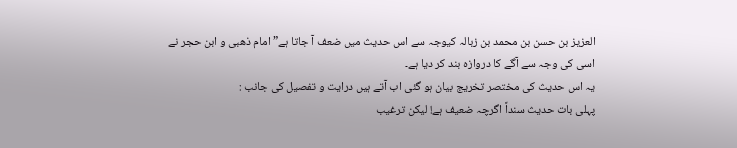العزیز بن حسن بن محمد بن زبالہ کیوجہ سے اس حدیث میں ضعف آ جاتا ہے” امام ذھبی و ابن حجر نے اسی کی وجہ سے آگے کا دروازہ بند کر دیا ہے۔
یہ اس حدیث کی مختصر تخریج بیان ہو گئی اب آتے ہیں درایت و تفصیل کی جانب :
پہلی بات حدیث سنداً اگرچہ ضعیف ہے! لیکن ترغیب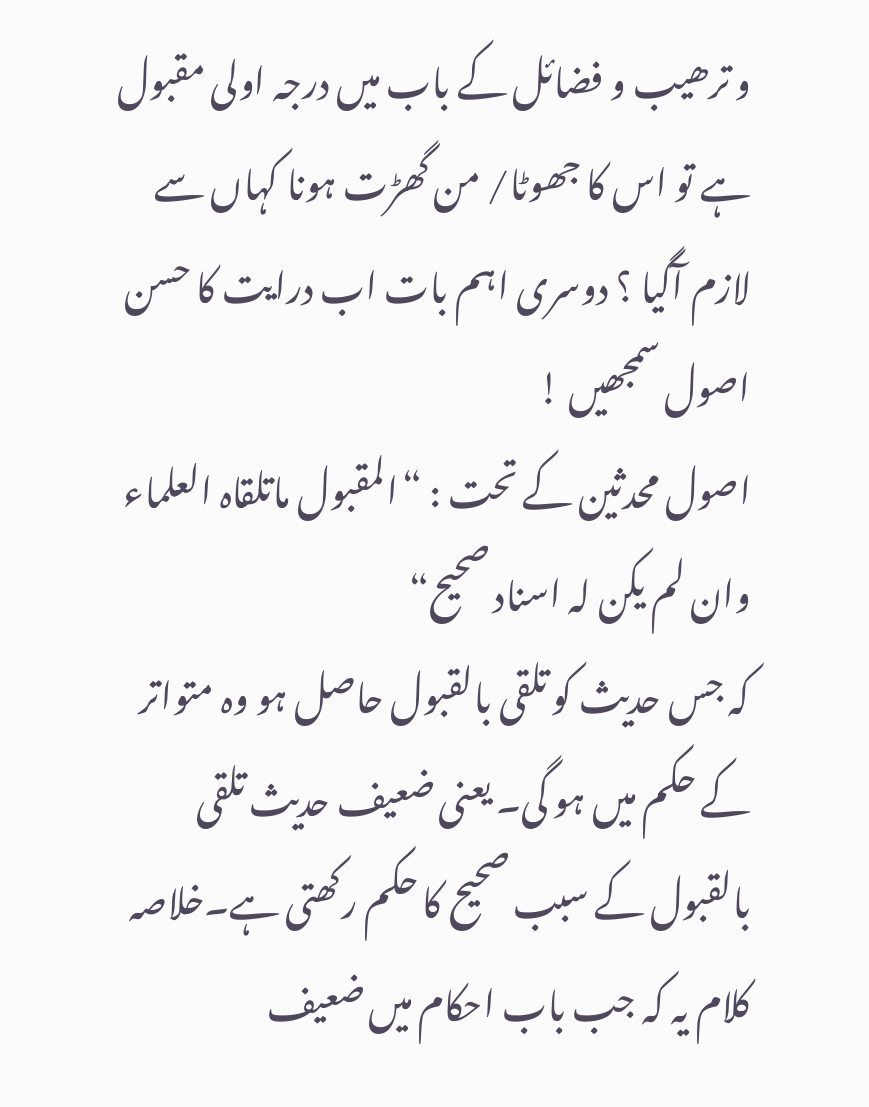و ترھیب و فضائل کے باب میں درجہ اولی مقبول ہے تو اس کا جھوٹا/ من گھڑت ہونا کہاں سے لازم آگیا ؟ دوسری اہم بات اب درایت کا حسن اصول سمجھیں !
اصول محدثین کے تحت : “المقبول ماتلقاہ العلماء وان لم یکن لہ اسناد صحیح“
کہ جس حدیث کو تلقی بالقبول حاصل ہو وہ متواتر کے حکم میں ہو گی۔ یعنی ضعیف حدیث تلقی بالقبول کے سبب صحیح کا حکم رکھتی ہے۔خلاصہ کلام یہ کہ جب باب احکام میں ضعیف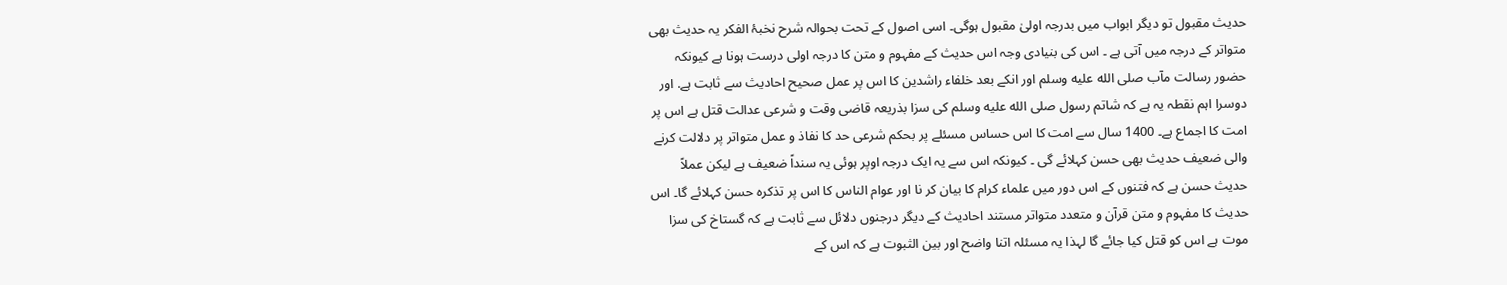حدیث مقبول تو دیگر ابواب میں بدرجہ اولیٰ مقبول ہوگی۔ اسی اصول کے تحت بحوالہ شرح نخبۂ الفکر یہ حدیث بھی متواتر کے درجہ میں آتی ہے ۔ اس کی بنیادی وجہ اس حدیث کے مفہوم و متن کا درجہ اولی درست ہونا ہے کیونکہ حضور رسالت مآب صلى الله عليه وسلم اور انکے بعد خلفاء راشدین کا اس پر عمل صحیح احادیث سے ثابت ہے. اور دوسرا اہم نقطہ یہ ہے کہ شاتم رسول صلى الله عليه وسلم کی سزا بذریعہ قاضی وقت و شرعی عدالت قتل ہے اس پر امت کا اجماع ہے۔ 1400 سال سے امت کا اس حساس مسئلے پر بحکم شرعی حد کا نفاذ و عمل متواتر پر دلالت کرنے والی ضعیف حدیث بھی حسن کہلائے گی ۔ کیونکہ اس سے یہ ایک درجہ اوپر ہوئی یہ سنداً ضعیف ہے لیکن عملاً حدیث حسن ہے کہ فتنوں کے اس دور میں علماء کرام کا بیان کر نا اور عوام الناس کا اس پر تذکرہ حسن کہلائے گا۔ اس حدیث کا مفہوم و متن قرآن و متعدد متواتر مستند احادیث کے دیگر درجنوں دلائل سے ثابت ہے کہ گستاخ کی سزا موت ہے اس کو قتل کیا جائے گا لہذا یہ مسئلہ اتنا واضح اور بین الثبوت ہے کہ اس کے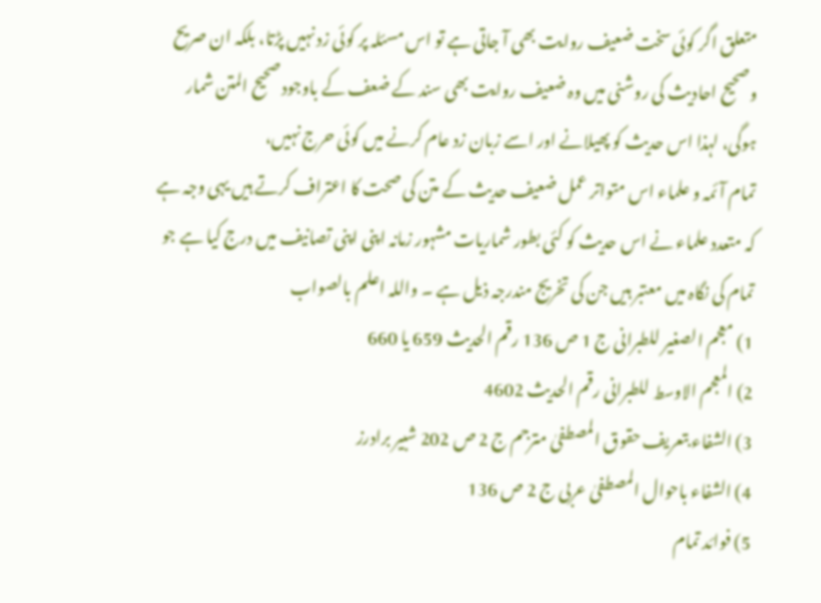متعلق اگر کوئی سخت ضعیف روایت بھی آ جاتی ہے تو اس مسئلہ پر کوئی زد نہیں پڑتا، بلکہ ان صریح وصحیح احادیث کی روشنی میں وہ ضعیف روایت بھی سند کے ضعف کے باوجود صحیح المتن شمار ہوگی، لہذا اس حدیث کو پھیلانے اور اسے زبان زد عام کرنے میں کوئی حرج نہیں،
تمام آئمہ و علماء اس متواتر عمل ضعیف حدیث کے متن کی صحت کا اعتراف کرتے ہیں یہی وجہ ہے کہ متعدد علماء نے اس حدیث کو کئی بطور شماریات مشہور زمانہ اپنی اپنی تصانیف میں درج کیا ہے جو تمام کی نگاہ میں معتبر ہیں جن کی تخریج مندرجہ ذیل ہے ۔ واللہ اعلم بالصواب
1) معجم الصغیر للطبرانی ج 1 ص 136 رقم الحدیث 659 یا 660
2) المعجم الاوسط للطبرانی رقم الحدیث 4602
3) الشفاء بتعریف حقوق المصطفیٰ مترجم ج 2 ص 202 شبیر برادرز
4) الشفاء باحوال المصطفیٰ عربی ج 2 ص 136
5) فوائد تمام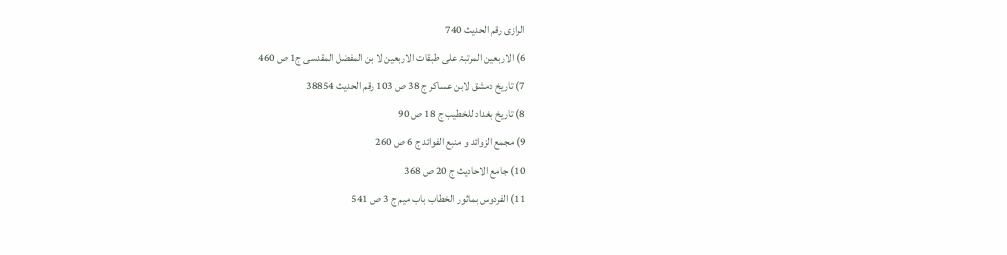الرازی رقم الحدیث 740
6) الاربعین المرتبۃ علی طبقات الاربعین لا بن المفضل المقدسی ج1 ص 460
7) تاریخ دمشق لابن عساکر ج 38 ص 103 رقم الحدیث 38854
8) تاریخ بغداد للخطیب ج 18 ص 90
9) مجمع الزوائد و منبع الفوائد ج 6 ص 260
10) جامع الاحادیث ج 20 ص 368
11) الفردوس بماثور الخطاب باب میم ج 3 ص 541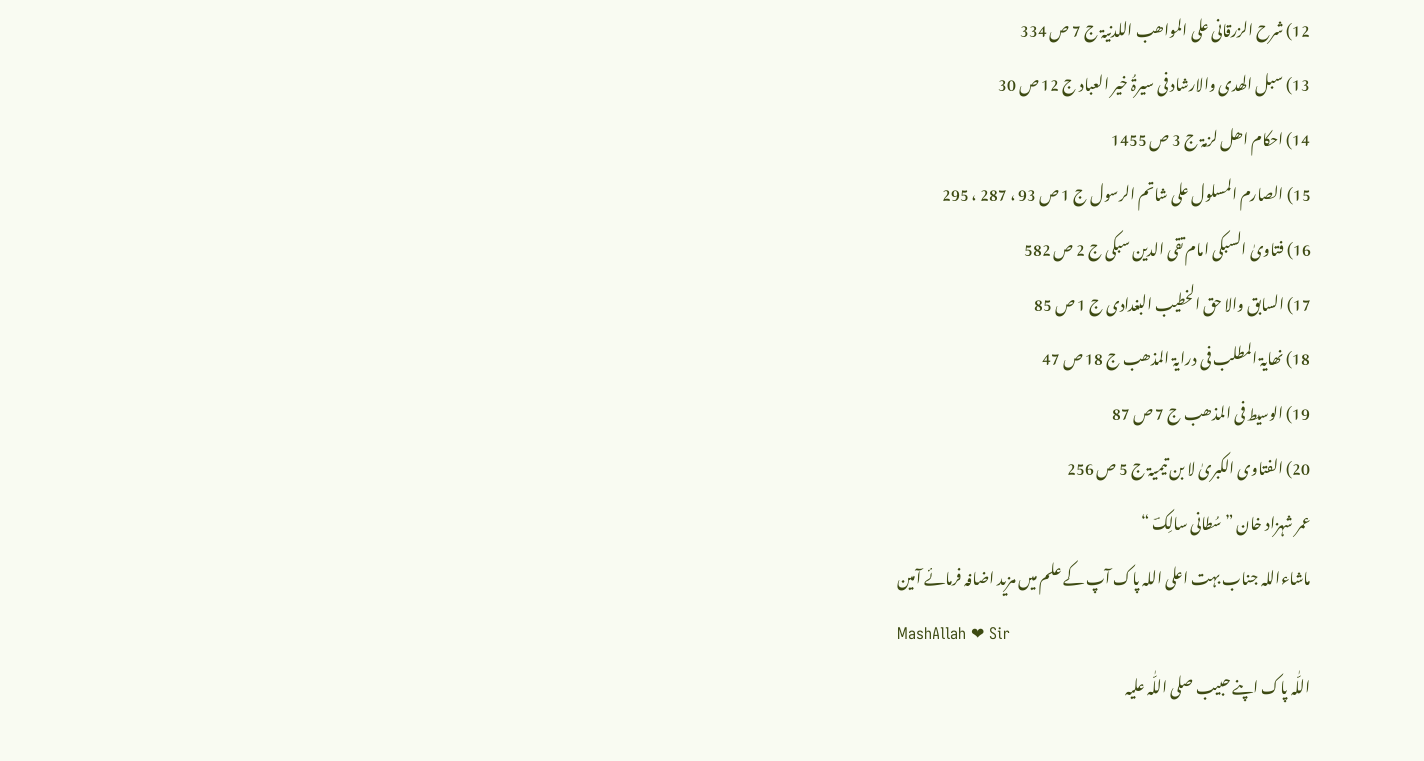12) شرح الزرقانی علی المواھب اللدنیۃ ج 7 ص 334
13) سبل الھدی والارشاد فی سیرۃُ خیر العباد ج 12 ص 30
14) احکام اھل لزمۃ ج 3 ص 1455
15) الصارم المسلول علی شاتم الرسول ج 1 ص 93 ، 287 ، 295
16) فتاویٰ السبکی امام تقی الدین سبکی ج 2 ص 582
17) السابق والا حق الخطیب البغدادی ج 1 ص 85
18) نھایۃ المطلب فی درایۃ المذھب ج 18 ص 47
19) الوسیط فی المذھب ج 7 ص 87
20) الفتاوی الکبریٰ لا بن تیمیۃ ج 5 ص 256
عمر شہزاد خان ” سُطانی سالِکؔ “
ماشاءاللہ جناب بہت اعلی اللہ پاک آپ کے علم میں مزید اضافہ فرمائے آمین
MashAllah ❤ Sir
اللّٰہ پاک اپنے حبیب صلی اللّٰہ علیہ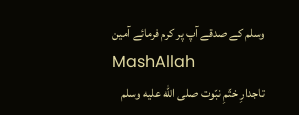وسلم کے صدقے آپ پر کرم فرمائے آمین
MashAllah
تاجدارِ ختّمِ نبّوت صلى الله عليه وسلم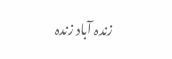زندہ آباد زندہ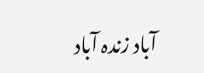آباد زندہ آباد